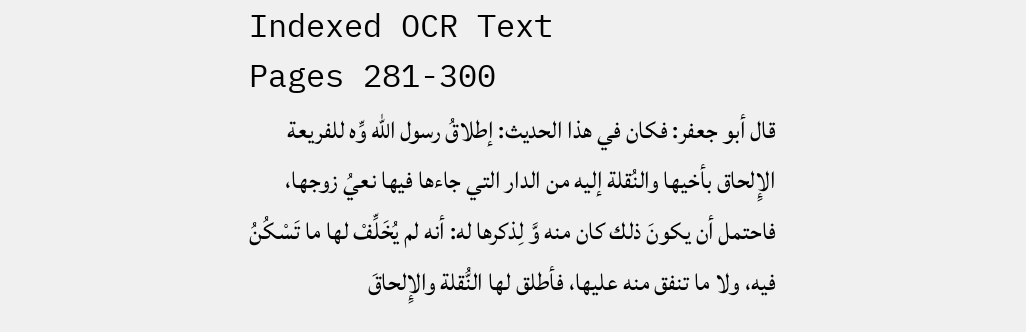Indexed OCR Text
Pages 281-300
قال أبو جعفر: فكان في هذا الحديث: إطلاقُ رسول الله وِّه للفريعة الإِلحاق بأخيها والنُقلة إليه من الدار التي جاءها فيها نعيُ زوجها، فاحتمل أن يكونَ ذلك كان منه وَّ لِذكرها له: أنه لم يُخَلِّفْ لها ما تَسْكُنُ فيه، ولا ما تنفق منه عليها، فأطلق لها النُّقلة والإِلحاقَ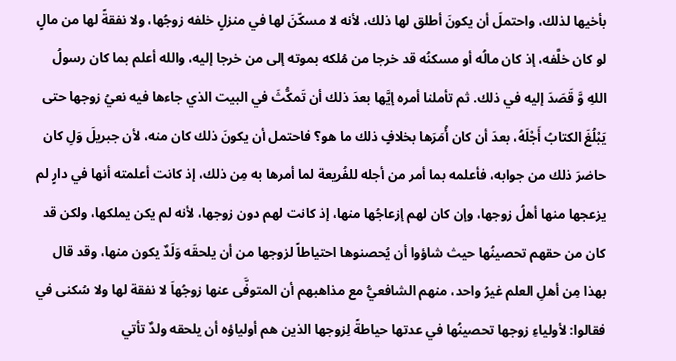بأخيها لذلك، واحتملَ أن يكونَ أطلق لها ذلك، لأنه لا مسكّنَ لها في منزلٍ خلفه زوجُها، ولا نفقةً لها من مالٍ لو كان خلَّفه، إذ كان مالُه أو مسكنُه قد خرجا من مُلكه بموته إلى من خرجا إليه، والله أعلم بما كان رسولُ اللهِ وَّ قَصَدَ إليه في ذلك. ثم تأملنا أمره إيَّها بعدَ ذلك أن تَمكُّثَ في البيت الذي جاءها فيه نعيُ زوجها حتى يَبْلُغَ الكتابُ أَجْلَهُ، بعدَ أن كان أُمَرَها بخلافٍ ذلك ما هو؟ فاحتمل أن يكونَ ذلك كان منه، لأن جبريلَ وَلِ كان حاضرَ ذلك من جوابه، فأعلمه بما أمر من أجله للفُريعة لما أمرها به مِن ذلك، إذ كانت أعلمته أنها في دارٍ لم يزعجها منها أهلُ زوجها، وإن كان لهم إزعاجُها منها، إذ كانت لهم دون زوجها، لأنه لم يكن يملكها، ولكن قد كان من حقهم تحصينُها حيث شاؤوا أن يُحصنوها احتياطاً لزوجها من أن يلحقَه وَلَدٌ يكون منها، وقد قال بهذا مِن أهلِ العلم غيرُ واحد، منهم الشافعيُّ مع مذاهبهم أن المتوفَّى عنها زوجُهاَ لا نفقة لها ولا سُكنى في فقالوا: لأولياءِ زوجها تحصينُها في عدتها حياطةً لِزوجها الذين هم أولياؤه أن يلحقه ولدٌ تأتي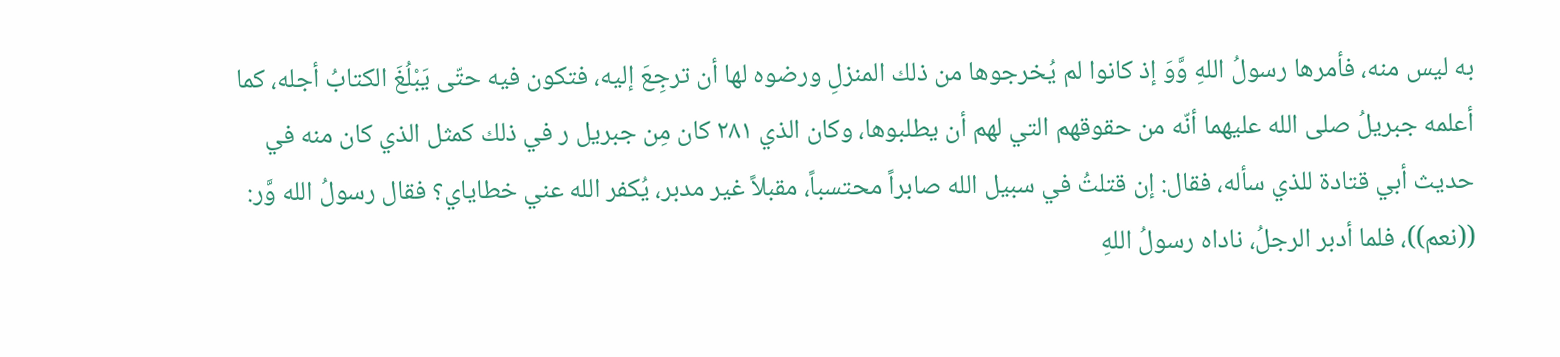به ليس منه، فأمرها رسولُ اللهِ وَّوَ إذ كانوا لم يُخرجوها من ذلك المنزلِ ورضوه لها أن ترجِعَ إليه، فتكون فيه حتّى يَبْلُغَ الكتابُ أجله، كما أعلمه جبريلُ صلى الله عليهما أنّه من حقوقهم التي لهم أن يطلبوها، وكان الذي ٢٨١ كان مِن جبريل ر في ذلك كمثل الذي كان منه في حديث أبي قتادة للذي سأله، فقال: إن قتلتُ في سبيل الله صابراً محتسباً، مقبلاً غير مدبر، يُكفر الله عني خطاياي؟ فقال رسولُ الله وَّر: ((نعم))، فلما أدبر الرجلُ، ناداه رسولُ اللهِ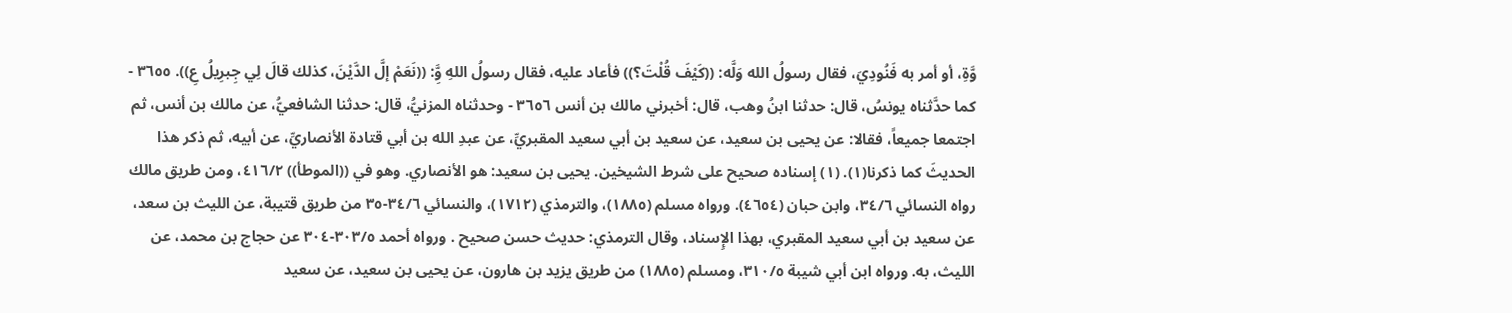وَّةِ، أو أمر به فَنُودِيَ، فقال رسولُ الله وَلَّه: ((كَيْفَ قُلْتَ؟)) فأعاد عليه، فقال رسولُ اللهِ وَِّ: ((نَعَمْ إلَّ الدَّيْنَ، كذلك قالَ لِي جِبرِيلُ عِ)). ٣٦٥٥ - كما حدَّثناه يونسُ، قال: حدثنا ابنُ وهب، قال: أخبرني مالك بن أنس ٣٦٥٦ - وحدثناه المزنيُّ، قال: حدثنا الشافعيُّ، عن مالك بن أنس، ثم اجتمعا جميعاً، فقالا: عن يحيى بن سعيد، عن سعيد بن أبي سعيد المقبريِّ، عن عبدِ الله بن أبي قتادة الأنصاريِّ، عن أبيه، ثم ذكر هذا الحديثَ كما ذكرنا(١). (١) إسناده صحيح على شرط الشيخين. يحيى بن سعيد: هو الأنصاري. وهو في ((الموطأ)) ٤١٦/٢، ومن طريق مالك رواه النسائي ٣٤/٦، وابن حبان (٤٦٥٤). ورواه مسلم (١٨٨٥)، والترمذي (١٧١٢)، والنسائي ٣٤/٦-٣٥ من طريق قتيبة، عن الليث بن سعد، عن سعيد بن أبي سعيد المقبري، بهذا الإِسناد، وقال الترمذي: حديث حسن صحيح . ورواه أحمد ٣٠٣/٥-٣٠٤ عن حجاج بن محمد، عن الليث، به. ورواه ابن أبي شيبة ٣١٠/٥، ومسلم (١٨٨٥) من طريق يزيد بن هارون، عن يحيى بن سعيد، عن سعيد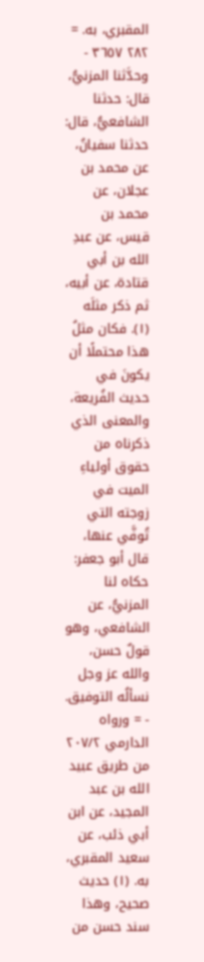المقبري، به. = ٢٨٢ ٣٦٥٧ - وحدَّثنا المزنيُّ، قال: حدثنا الشافعيُّ، قال: حدثنا سفيانُ، عن محمد بن عجلان، عن محمد بن قيس، عن عبدِ الله بن أبي قتادة، عن أبيه، ثم ذكر مثلَه (١). فكان مثلُ هذا محتملًا أن يكونَ في حديث الفُريعة، والمعنى الذي ذكرناه من حقوق أولياءِ الميت في زوجته التي تُوفَّي عنها، قال أبو جعفر: حكاه لنا المزنيُّ، عن الشافعي، وهو قولٌ حسن، والله عز وجل نسألُه التوفيق. - = ورواه الدارمي ٢٠٧/٢ من طريق عبيد الله بن عبد المجيد، عن ابن أبي ذئب، عن سعيد المقبري، به. (١) حديث صحيح، وهذا سند حسن من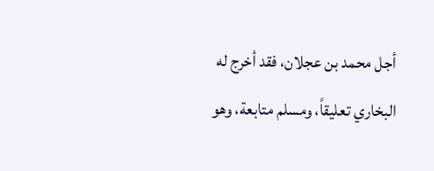أجل محمد بن عجلان، فقد أخرج له البخاري تعليقاً، ومسلم متابعة، وهو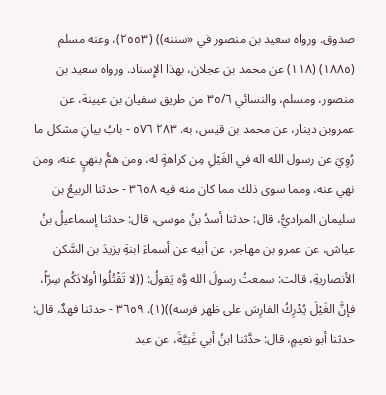صدوق. ورواه سعيد بن منصور في «سننه)) (٢٥٥٣)، وعنه مسلم (١٨٨٥) (١١٨) عن محمد بن عجلان، بهذا الإِسناد. ورواه سعيد بن منصور، ومسلم، والنسائي ٣٥/٦ من طريق سفيان بن عيينة، عن عمروبن دينار، عن محمد بن قيس، به. ٢٨٣ ٥٧٦ - بابُ بيانِ مشكل ما رُوِيَ عن رسول الله اله في الغَيْلِ مِن كراهةٍ له، ومن همُّ بنهيٍ عنه، ومن نهي عنه، ومما سوى ذلك مما كان منه فيه ٣٦٥٨ - حدثنا الربيعُ بن سليمان المراديُّ، قال: حدثنا أسدُ بنُ موسى، قال: حدثنا إسماعيلُ بنُ عياش، عن عمرو بن مهاجر، عن أبيه عن أسماءَ ابنةِ يزيدَ بن السَّكن الأنصاريةِ، قالت: سمعتُ رسولَ الله وَّه يَقولُ: ((لا تَقْتُلُوا أولادَكُم سِرّاً، فإنَّ الغَيْلَ يُدْرِكُ الفارِسَ على ظهر فرسه))(١). ٣٦٥٩ - حدثنا فهدٌ، قال: حدثنا أبو نعيمٍ، قال: حدَّثنا ابنُ أبي غَنِيَّةَ، عن عبد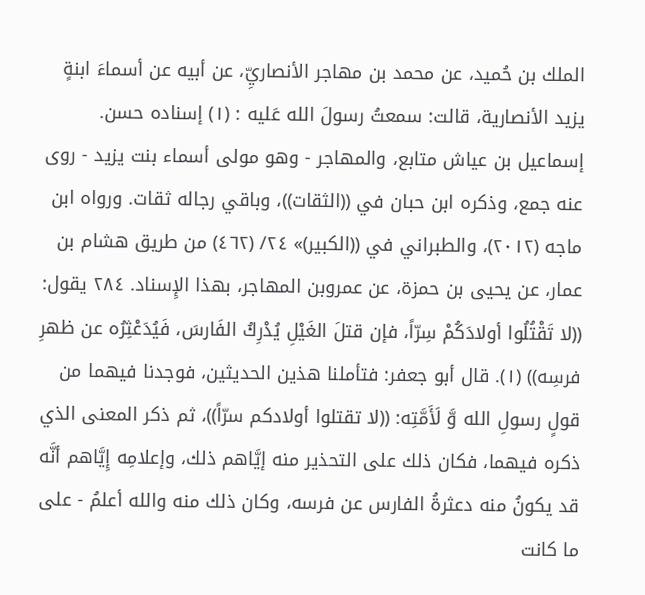الملك بن حُميد، عن محمد بن مهاجر الأنصاريِّ، عن أبيه عن أسماءَ ابنةٍ يزيد الأنصارية، قالت: سمعتُ رسولَ الله عَليه : (١) إسناده حسن. إسماعيل بن عياش متابع، والمهاجر - وهو مولى أسماء بنت يزيد - روى عنه جمع، وذكره ابن حبان في ((الثقات))، وباقي رجاله ثقات. ورواه ابن ماجه (٢٠١٢)، والطبراني في ((الكبير)» ٢٤/ (٤٦٢) من طريق هشام بن عمار، عن يحيى بن حمزة، عن عمروبن المهاجر، بهذا الإِسناد. ٢٨٤ يقول: ((لا تَقْتُلُوا أولادَكُمْ سِرّاً، فإن قتلَ الغَيْلِ يُدْرِكُ الفَارسَ، فَيُدَعْثِرُه عن ظهرِ فرسِه)) (١). قال أبو جعفر: فتأملنا هذين الحديثين، فوجدنا فيهما من قولٍ رسولِ الله وَّ لَأَمَّتِه: ((لا تقتلوا أولادكم سرّاً))، ثم ذكر المعنى الذي ذكره فيهما، فكان ذلك على التحذير منه إيَّاهم ذلك، وإعلامِه إِيَّاهم أنَّه قد يكونُ منه دعثرةُ الفارس عن فرسه، وكان ذلك منه والله أعلمُ - على ما كانت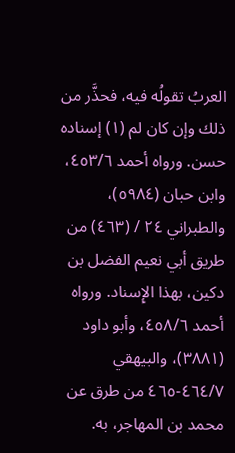العربُ تقولُه فيه، فحذَّر من ذلك وإن كان لم (١) إسناده حسن. ورواه أحمد ٤٥٣/٦، وابن حبان (٥٩٨٤)، والطبراني ٢٤ / (٤٦٣) من طريق أبي نعيم الفضل بن دكين، بهذا الإِسناد. ورواه أحمد ٤٥٨/٦، وأبو داود (٣٨٨١)، والبيهقي ٤٦٤/٧-٤٦٥ من طرق عن محمد بن المهاجر، به.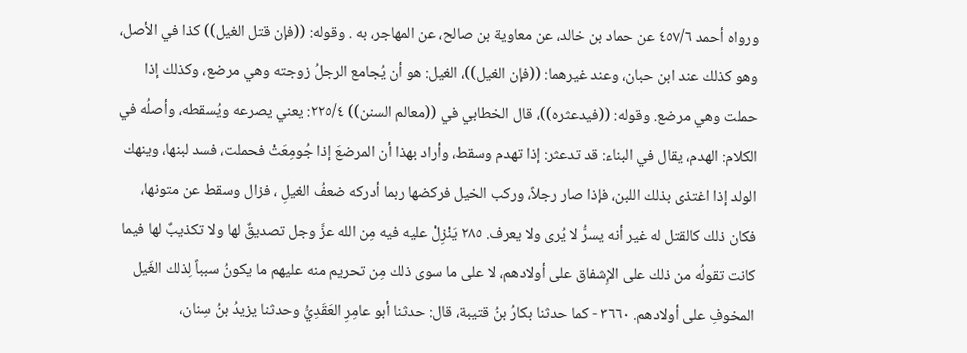ورواه أحمد ٤٥٧/٦ عن حماد بن خالد، عن معاوية بن صالح، عن المهاجر، به . وقوله: ((فإن قتل الغيل)) كذا في الأصل، وهو كذلك عند ابن حبان، وعند غيرهما: ((فإن الغيل))، الغيل: هو أن يُجامع الرجلُ زوجته وهي مرضع، وكذلك إذا حملت وهي مرضع. وقوله: ((فيدعثره))، قال الخطابي في ((معالم السنن)) ٢٢٥/٤: يعني يصرعه ويُسقطه، وأصلُه في الكلام: الهدم، يقال في البناء: قد تدعثر: إذا تهدم وسقط، وأراد بهذا أن المرضعَ إذا جُومِعَتْ فحملت، فسد لبنها، وينهك الولد إذا اغتذى بذلك اللبن، فإذا صار رجلاً، وركب الخيل فركضها ربما أدركه ضعفُ الغيلِ ، فزال وسقط عن متونها، فكان ذلك كالقتل له غير أنه يسرُّ لا يُرى ولا يعرف. ٢٨٥ يَنْزِلْ عليه فيه مِن الله عزَّ وجل تصديقٌ لها ولا تكذيبٌ لها فيما كانت تقولُه من ذلك على الإِشفاق على أولادهم، لا على ما سوى ذلك مِن تحريم منه عليهم ما يكونُ سبباً لِذلك الغَيل المخوفِ على أولادهم. ٣٦٦٠ - كما حدثنا بكارُ بنُ قتيبة، قال: حدثنا أبو عامِرِ العَقَدِيُّ وحدثنا يزيدُ بنُ سِنان،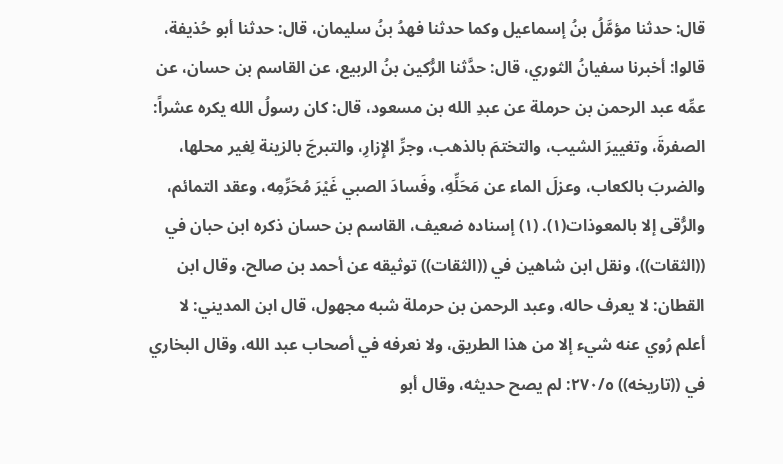قال: حدثنا مؤمَّلُ بنُ إسماعيل وكما حدثنا فهدُ بنُ سليمان، قال: حدثنا أبو حُذيفة، قالوا: أخبرنا سفيانُ الثوري، قال: حدَّثنا الرُّكين بنُ الربيع، عن القاسم بن حسان، عن عمِّه عبد الرحمن بن حرملة عن عبدِ الله بن مسعود، قال: كان رسولُ الله يكره عشراً: الصفرةَ، وتغييرَ الشيب، والتختمَ بالذهب، وجرِّ الإِزارِ، والتبرجَ بالزينة لِغير محلها، والضربَ بالكعاب، وعزلَ الماء عن مَحَلِّهِ، وفَسادَ الصبي غَيْرَ مُحَرِّمِه، وعقد التمائم، والرُّقى إلا بالمعوذات(١). (١) إسناده ضعيف، القاسم بن حسان ذكره ابن حبان في ((الثقات))، ونقل ابن شاهين في ((الثقات)) توثيقه عن أحمد بن صالح، وقال ابن القطان: لا يعرف حاله، وعبد الرحمن بن حرملة شبه مجهول، قال ابن المديني: لا أعلم رُوي عنه شيء إلا من هذا الطريق، ولا نعرفه في أصحاب عبد الله، وقال البخاري في ((تاريخه)) ٢٧٠/٥: لم يصح حديثه، وقال أبو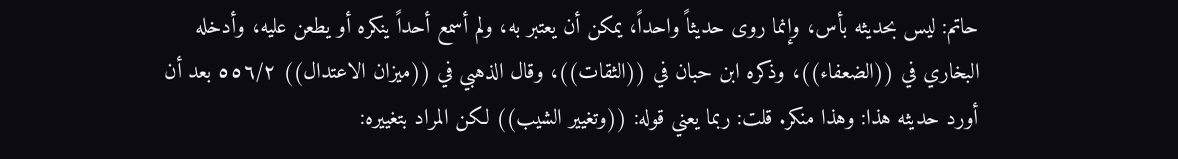حاتم: ليس بحديثه بأس، وإنما روى حديثاً واحداً، يمكن أن يعتبر به، ولم أسمع أحداً ينكره أو يطعن عليه، وأدخله البخاري في ((الضعفاء))، وذكره ابن حبان في ((الثقات))، وقال الذهبي في ((ميزان الاعتدال)) ٥٥٦/٢ بعد أن أورد حديثه هذا: وهذا منكر. قلت: ربما يعني قوله: ((وتغيير الشيب)) لكن المراد بتغييره: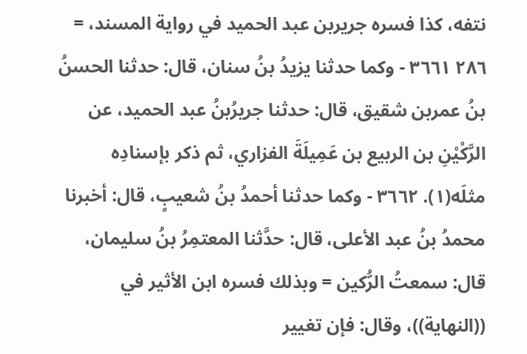نتفه، كذا فسره جريربن عبد الحميد في رواية المسند، = ٢٨٦ ٣٦٦١ - وكما حدثنا يزيدُ بنُ سنان، قال: حدثنا الحسنُ بنُ عمربن شقيق، قال: حدثنا جريرُبنُ عبد الحميد، عن الرَّكْيْنِ بن الربيع بن عَمِيلَةَ الفزاري، ثم ذكر بإسنادِه مثلَه(١). ٣٦٦٢ - وكما حدثنا أحمدُ بنُ شعيبٍ، قال: أخبرنا محمدُ بنُ عبد الأعلى، قال: حدَّثنا المعتمِرُ بنُ سليمان، قال: سمعتُ الرُّكين = وبذلك فسره ابن الأثير في ((النهاية))، وقال: فإن تغيير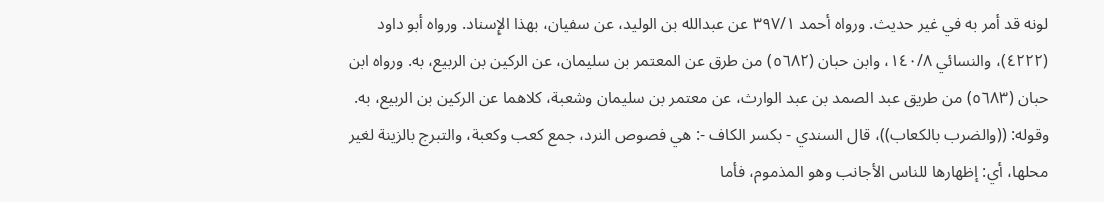لونه قد أمر به في غير حديث. ورواه أحمد ٣٩٧/١ عن عبدالله بن الوليد، عن سفيان، بهذا الإِسناد. ورواه أبو داود (٤٢٢٢)، والنسائي ١٤٠/٨، وابن حبان (٥٦٨٢) من طرق عن المعتمر بن سليمان، عن الركين بن الربيع، به. ورواه ابن حبان (٥٦٨٣) من طريق عبد الصمد بن عبد الوارث، عن معتمر بن سليمان وشعبة، كلاهما عن الركين بن الربيع، به. وقوله: ((والضرب بالكعاب))، قال السندي - بكسر الكاف -: هي فصوص النرد، جمع كعب وكعبة، والتبرج بالزينة لغير محلها، أي: إظهارها للناس الأجانب وهو المذموم، فأما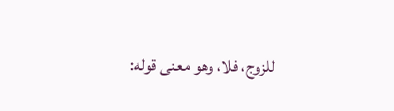للزوج، فلا، وهو معنى قوله: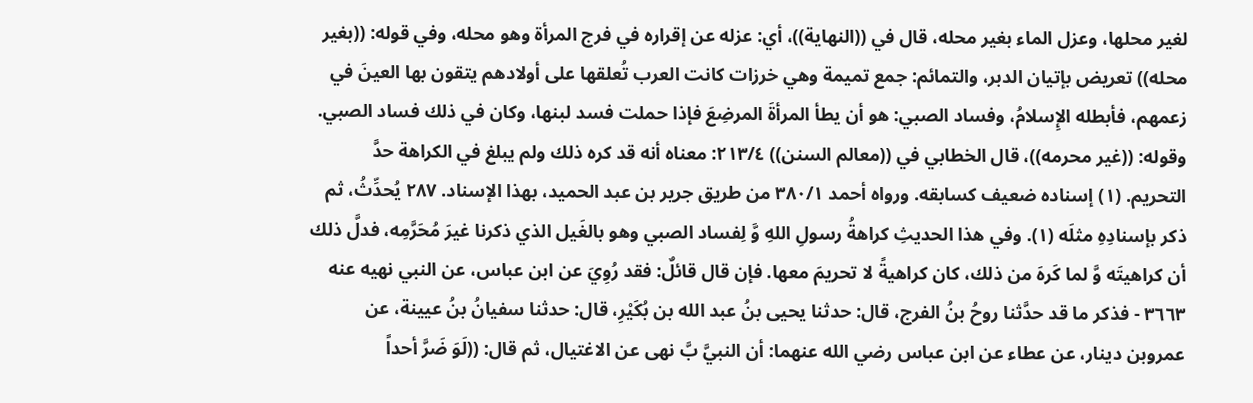لغير محلها، وعزل الماء بغير محله، قال في ((النهاية))، أي: عزله عن إقراره في فرج المرأة وهو محله، وفي قوله: ((بغير محله)) تعريض بإتيان الدبر، والتمائم: جمع تميمة وهي خرزات كانت العرب تُعلقها على أولادهم يتقون بها العينَ في زعمهم، فأبطله الإِسلامُ، وفساد الصبي: هو أن يطأ المرأةَ المرضِعَ فإذا حملت فسد لبنها، وكان في ذلك فساد الصبي. وقوله: ((غير محرمه))، قال الخطابي في ((معالم السنن)) ٢١٣/٤: معناه أنه قد كره ذلك ولم يبلغ في الكراهة حدَّ التحریم. (١) إسناده ضعيف كسابقه. ورواه أحمد ٣٨٠/١ من طريق جرير بن عبد الحميد، بهذا الإسناد. ٢٨٧ يُحدِّثُ، ثم ذكر بإسنادِهِ مثلَه (١). وفي هذا الحديثِ كراهةُ رسولِ اللهِ وَّ لِفساد الصبي وهو بالغَيل الذي ذكرنا غيرَ مُحَرَّمِه، فدلَّ ذلك أن كراهيتَه وَّ لما كَرهَ من ذلك، كان كراهيةً لا تحريمَ معها. فإن قال قائلٌ: فقد رُوِيَ عن ابن عباس، عن النبي نهيه عنه ٣٦٦٣ - فذكر ما قد حدَّثنا روحُ بنُ الفرج، قال: حدثنا يحيى بنُ عبد الله بن بُكَيْرِ، قال: حدثنا سفيانُ بنُ عيينة، عن عمروبن دينار، عن عطاء عن ابن عباس رضي الله عنهما: أن النبيَّ بَّ نهى عن الاغتيال، ثم قال: ((لَوَ ضَرَّ أحداً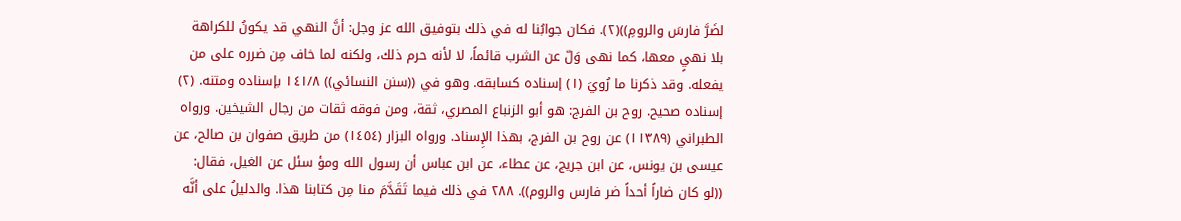لضَرَّ فارسَ والرومِ))(٢). فكان جوابُنا له في ذلك بتوفيق الله عز وجل: أنَّ النهي قد يكونُ للكراهة بلا نهيٍ معها، كما نهى وَلّ عن الشرب قائماً، لا لأنه حرم ذلك، ولكنه لما خاف مِن ضرره على من يفعله. وقد ذكرنا ما رُويَ (١) إسناده كسابقه. وهو في ((سنن النسائي)) ١٤١/٨ بإسناده ومتنه. (٢) إسناده صحيح. روح بن الفرج: هو أبو الزنباع المصري، ثقة، ومن فوقه ثقات من رجال الشيخين. ورواه الطبراني (١١٣٨٩) عن روح بن الفرج، بهذا الإِسناد. ورواه البزار (١٤٥٤) من طريق صفوان بن صالح، عن عيسى بن يونس، عن ابن جريج، عن عطاء، عن ابن عباس أن رسول الله ومؤ سئل عن الغيل، فقال: ((لو كان ضاراً أحداً ضر فارس والروم)). ٢٨٨ في ذلك فيما تَقَدَّمَ منا مِن كتابنا هذا. والدليلُ على أنَّه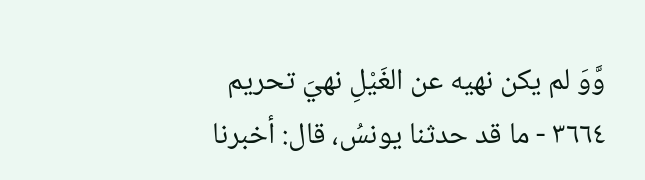وَّوَ لم يكن نهيه عن الغَيْلِ نهيَ تحريم ٣٦٦٤ - ما قد حدثنا يونسُ، قال: أخبرنا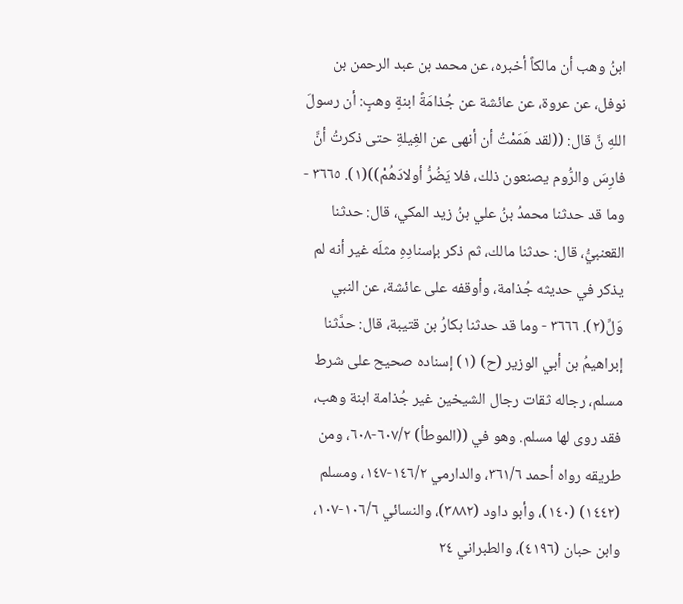ابنُ وهب أن مالكاً أخبره، عن محمد بن عبد الرحمن بن نوفل، عن عروة، عن عائشة عن جُذامَةً ابنةٍ وهبٍ: أن رسولَ اللهِ نَّ قال: ((لقد هَمَمْتُ أن أنهى عن الغِيلةِ حتى ذكرتُ أنَّ فارِسَ والرُّوم يصنعون ذلك، فلا يَضُرُّ أولادَهُمْ))(١). ٣٦٦٥ - وما قد حدثنا محمدُ بنُ علي بنُ زيد المكي، قال: حدثنا القعنبيُّ، قال: حدثنا مالك، ثم ذكر بإسنادِهِ مثلَه غير أنه لم يذكر في حديثه جُذامة، وأوقفه على عائشة، عن النبي وَلِّ(٢). ٣٦٦٦ - وما قد حدثنا بكارُ بن قتيبة، قال: حدَّثنا إبراهيمُ بن أبي الوزير (ح) (١) إسناده صحيح على شرط مسلم، رجاله ثقات رجال الشيخين غير جُذامة ابنة وهب، فقد روى لها مسلم. وهو في ((الموطأ) ٦٠٧/٢-٦٠٨، ومن طريقه رواه أحمد ٣٦١/٦، والدارمي ١٤٦/٢-١٤٧، ومسلم (١٤٤٢) (١٤٠)، وأبو داود (٣٨٨٢)، والنسائي ١٠٦/٦-١٠٧، وابن حبان (٤١٩٦)، والطبراني ٢٤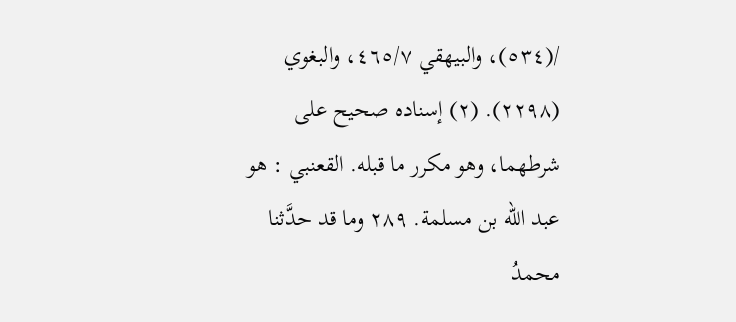/(٥٣٤)، والبيهقي ٤٦٥/٧، والبغوي (٢٢٩٨). (٢) إسناده صحيح على شرطهما، وهو مكرر ما قبله. القعنبي : هو عبد الله بن مسلمة. ٢٨٩ وما قد حدَّثنا محمدُ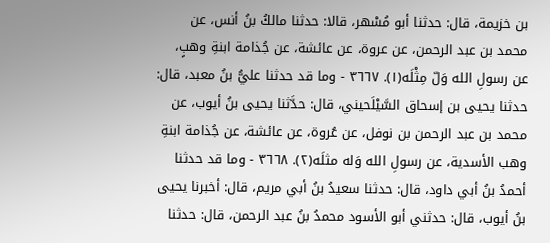بن خزيمة، قال: حدثنا أبو مُسْهر، قالا: حدثنا مالكُ بنُ أنس، عن محمد بن عبد الرحمن، عن عروة، عن عائشة، عن جُذامة ابنةِ وهبٍ، عن رسولِ الله وَلّ مِثْلَه(١). ٣٦٦٧ - وما قد حدثنا عليُّ بنُ معبد، قال: حدثنا يحيى بن إسحاق السَّيْلَحيني، قال: حدَّثنا يحيى بنُ أيوب، عن محمد بن عبد الرحمن بن نوفل، عن عُروة، عن عائشة، عن جُذامة ابنةِ وهب الأسدية، عن رسولِ الله وَله مثلَه(٢). ٣٦٦٨ - وما قد حدثنا أحمدُ بنُ أبي داود، قال: حدثنا سعيدُ بنُ أبي مريم، قال: أخبرنا يحيى بنُ أيوب، قال: حدثني أبو الأسود محمدُ بنُ عبد الرحمن، قال: حدثنا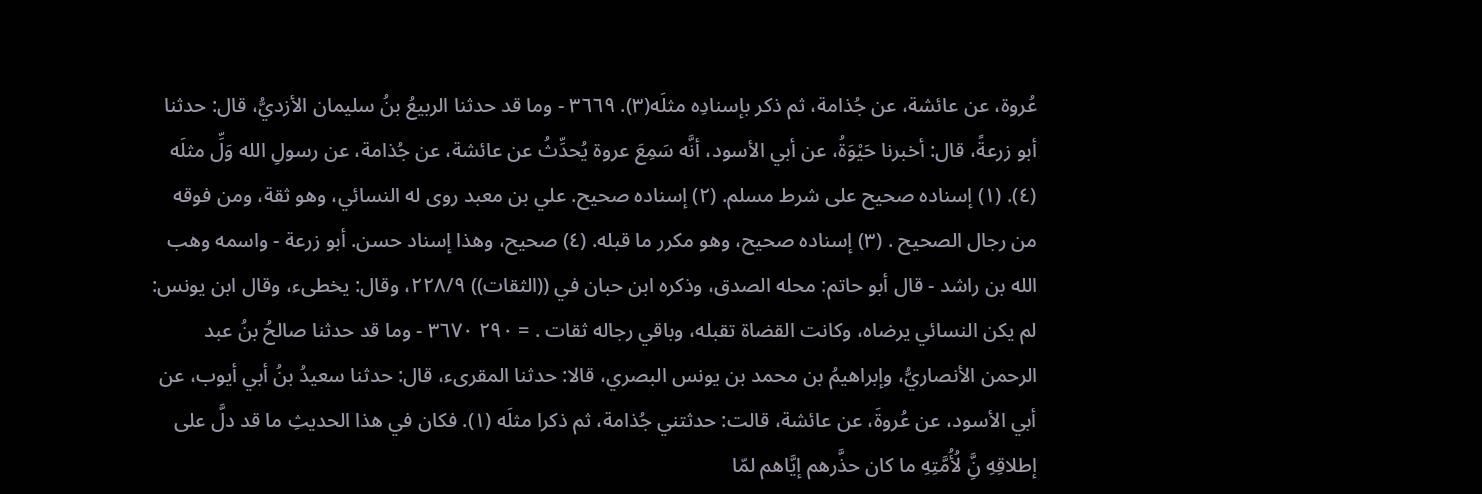عُروة، عن عائشة، عن جُذامة، ثم ذكر بإسنادِه مثلَه(٣). ٣٦٦٩ - وما قد حدثنا الربيعُ بنُ سليمان الأزديُّ، قال: حدثنا أبو زرعةً، قال: أخبرنا حَيْوَةُ، عن أبي الأسود، أنَّه سَمِعَ عروة يُحدِّثُ عن عائشة، عن جُذامة، عن رسولِ الله وَلِّ مثلَه (٤). (١) إسناده صحيح على شرط مسلم. (٢) إسناده صحيح. علي بن معبد روى له النسائي، وهو ثقة، ومن فوقه من رجال الصحيح . (٣) إسناده صحيح، وهو مكرر ما قبله. (٤) صحيح، وهذا إسناد حسن. أبو زرعة - واسمه وهب الله بن راشد - قال أبو حاتم: محله الصدق، وذكره ابن حبان في ((الثقات)) ٢٢٨/٩، وقال: يخطىء، وقال ابن يونس: لم يكن النسائي يرضاه، وكانت القضاة تقبله، وباقي رجاله ثقات . = ٢٩٠ ٣٦٧٠ - وما قد حدثنا صالحُ بنُ عبد الرحمن الأنصاريُّ، وإبراهيمُ بن محمد بن يونس البصري، قالا: حدثنا المقرىء، قال: حدثنا سعيدُ بنُ أبي أيوب، عن أبي الأسود، عن عُروةَ، عن عائشة، قالت: حدثتني جُذامة، ثم ذكرا مثلَه (١). فكان في هذا الحديثِ ما قد دلَّ على إطلاقِهِ نَِّ لُأُمَّتِهِ ما كان حذَّرهم إيَّاهم لمّا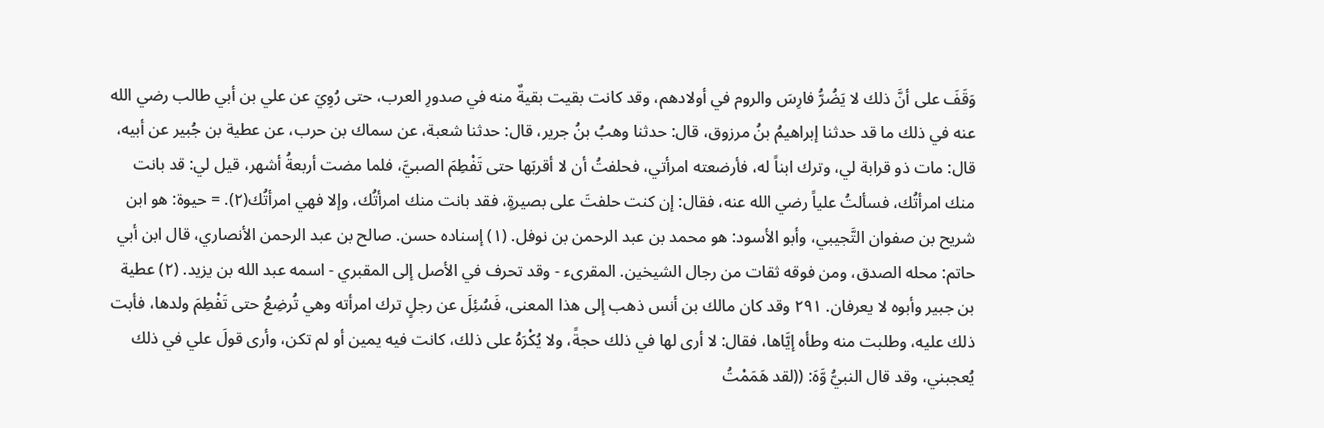وَقَفَ على أنَّ ذلك لا يَضُرُّ فارِسَ والروم في أولادهم، وقد كانت بقيت بقيةٌ منه في صدورِ العرب، حتى رُوِيَ عن علي بن أبي طالب رضي الله عنه في ذلك ما قد حدثنا إبراهيمُ بنُ مرزوق، قال: حدثنا وهبُ بنُ جرير، قال: حدثنا شعبة، عن سماك بن حرب، عن عطية بن جُبير عن أبيه، قال: مات ذو قرابة لي، وترك ابناً له، فأرضعته امرأتي، فحلفتُ أن لا أقربَها حتى تَفْطِمَ الصبيَّ، فلما مضت أربعةُ أشهر، قيل لي: قد بانت منك امرأتُك، فسألتُ علياً رضي الله عنه، فقال: إن كنت حلفتَ على بصيرةٍ، فقد بانت منك امرأتُك، وإلا فهي امرأتُك(٢). = حيوة: هو ابن شريح بن صفوان التَّجيبي، وأبو الأسود: هو محمد بن عبد الرحمن بن نوفل. (١) إسناده حسن. صالح بن عبد الرحمن الأنصاري، قال ابن أبي حاتم: محله الصدق، ومن فوقه ثقات من رجال الشيخين. المقرىء - وقد تحرف في الأصل إلى المقبري - اسمه عبد الله بن يزيد. (٢) عطية بن جبير وأبوه لا يعرفان. ٢٩١ وقد كان مالك بن أنس ذهب إلى هذا المعنى، فَسُئِلَ عن رجلٍ ترك امرأته وهي تُرضِعُ حتى تَفْطِمَ ولدها، فأبت ذلك عليه، وطلبت منه وطأه إيَّاها، فقال: لا أرى لها في ذلك حجةً، ولا يُكْرَهُ على ذلك، كانت فيه يمين أو لم تكن، وأرى قولَ علي في ذلك يُعجبني، وقد قال النبيُّ وَّهَ: ((لقد هَمَمْتُ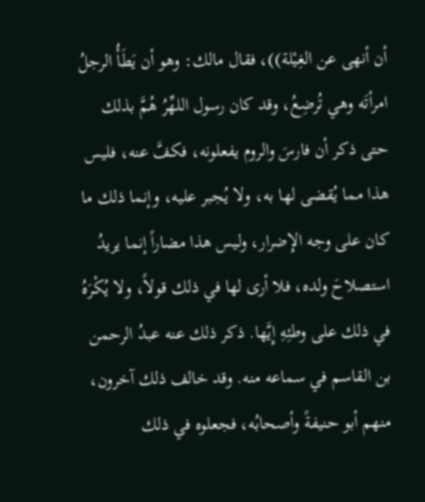أن أنهى عن الغِيْلة))، فقال مالك: وهو أن يَطَأُ الرجلُ امرأتَه وهي تُرضِعُ، وقد كان رسول اللهِّرُ هُمَّ بذلك حتى ذكر أن فارسَ والروم يفعلونه، فكفَّ عنه، فليس هذا مما يُقضى لها به، ولا يُجبر عليه، وإنما ذلك ما كان على وجه الإِضرار، وليس هذا مضاراً إنما يريدُ استصلاحَ ولده، فلا أرى لها في ذلك قولاً، ولا يُكْرَهُ في ذلك على وطئِهِ إِيَّها. ذكر ذلك عنه عبدُ الرحمن بن القاسم في سماعه منه. وقد خالف ذلك آخرون، منهم أبو حنيفةً وأصحابُه، فجعلوه في ذلك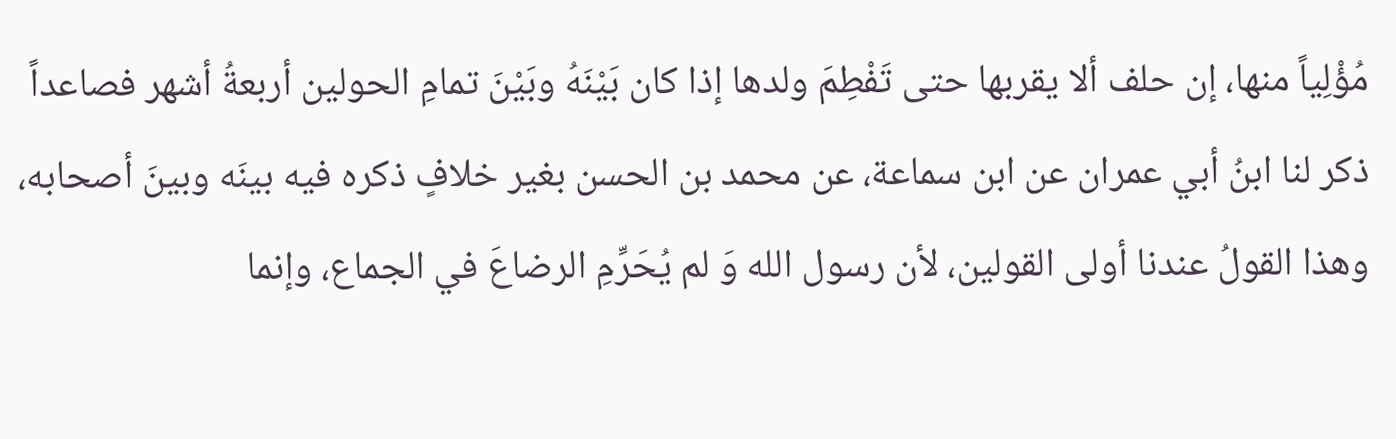مُؤْلِياً منها، إن حلف ألا يقربها حتى تَفْطِمَ ولدها إذا كان بَيْنَهُ وبَيْنَ تمامِ الحولين أربعةُ أشهر فصاعداً ذكر لنا ابنُ أبي عمران عن ابن سماعة، عن محمد بن الحسن بغير خلافٍ ذكره فيه بينَه وبينَ أصحابه، وهذا القولُ عندنا أولى القولين، لأن رسول الله وَ لم يُحَرِّمِ الرضاعَ في الجماع، وإنما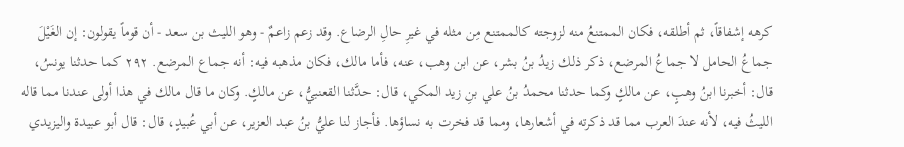كرهه إشفاقاً، ثم أطلقه، فكان الممتنعُ منه لزوجته كالممتنع مِن مثله في غيرِ حالِ الرضاع. وقد زعم زاعمٌ - وهو الليث بن سعد - أن قوماً يقولون: إن الغَيْلَ جماعُ الحامل لا جماعُ المرضع، ذكر ذلك زيدُ بنُ بشر، عن ابن وهب، عنه، فأما مالك، فكان مذهبه فيه: أنه جماع المرضع. ٢٩٢ كما حدثنا يونسُ، قال: أخبرنا ابنُ وهبٍ، عن مالكٍ وكما حدثنا محمدُ بنُ علي بنِ زيد المكي، قال: حدَّثنا القعنبيُّ، عن مالكٍ. وكان ما قال مالك في هذا أولى عندنا مما قاله الليثُ فيه، لأنه عندَ العرب مما قد ذكرته في أشعارها، ومما قد فخرت به نساؤها. فأجاز لنا عليُّ بنُ عبد العزير، عن أبي عُبيدٍ، قال: قال أبو عبيدة واليزيدي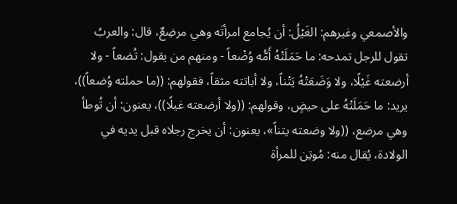والأصمعي وغيرهم: الغَيْلُ: أن يُجامع امرأتَه وهي مرضِعٌ، قال: والعربُ تقول للرجل تمدحه: ما حَمَلَتْهُ أَمُّه وُضْعاً - ومنهم من يقول: تُضعاً - ولا أرضعته غَيْلًا، ولا وَضَعَتْهُ يَتْناً، ولا أباتته مثقاً، فقولهم: ((ما حملته وُضعاً))، يريد: ما حَمَلَتْهُ على حيضٍ، وقولهم: ((ولا أرضعته غيلًا))، يعنون: أن تُوطأ وهي مرضع، ((ولا وضعته يتناً»، يعنون: أن يخرج رجلاه قبل يديه في الولادة، يُقال منه: مُوتِن للمرأة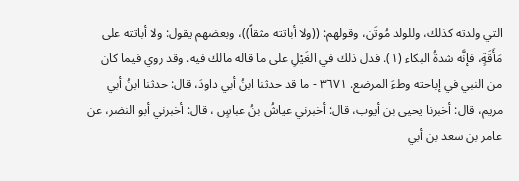التي ولدته كذلك، وللولد مُوتَن، وقولهم: ((ولا أباتته مثقاً))، وبعضهم يقول: ولا أباتته على مَأَقَةٍ، فإنَّه شدةُ البكاء (١). فدل ذلك في الغَيْلِ على ما قاله مالك فيه. وقد روي فيما كان من النبي في إباحته وطءَ المرضع. ٣٦٧١ - ما قد حدثنا ابنُ أبي داودَ، قال: حدثنا ابنُ أبي مريم، قال: أخبرنا يحيى بن أيوب، قال: أخبرني عياشُ بنُ عباسٍ ، قال: أخبرني أبو النضر، عن عامر بن سعد بن أبي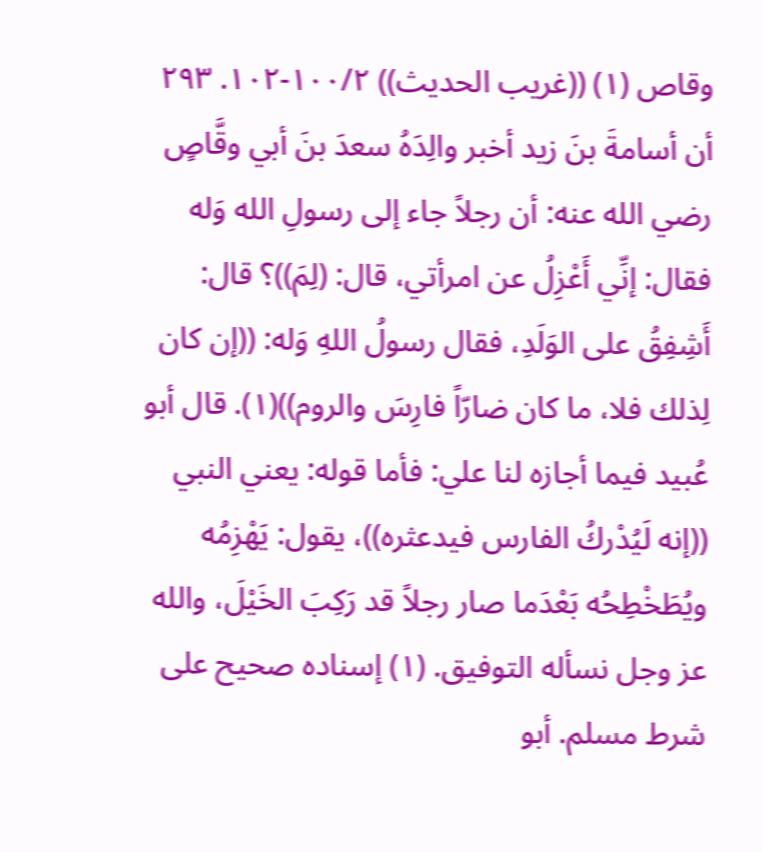وقاص (١) ((غريب الحديث)) ١٠٠/٢-١٠٢. ٢٩٣ أن أسامةَ بنَ زيد أخبر والِدَهُ سعدَ بنَ أبي وقَّاصٍ رضي الله عنه: أن رجلاً جاء إلى رسولِ الله وَله فقال: إنِّي أَعْزِلُ عن امرأتي، قال: (لِمَ))؟ قال: أَشِفِقُ على الوَلَدِ، فقال رسولُ اللهِ وَله: ((إن كان لِذلك فلا، ما كان ضارّاً فارِسَ والروم))(١). قال أبو عُبيد فيما أجازه لنا علي: فأما قوله: يعني النبي ((إنه لَيُدْركُ الفارس فيدعثره))، يقول: يَهْزِمُه ويُطَخْطِحُه بَعْدَما صار رجلاً قد رَكِبَ الخَيْلَ، والله عز وجل نسأله التوفيق. (١) إسناده صحيح على شرط مسلم. أبو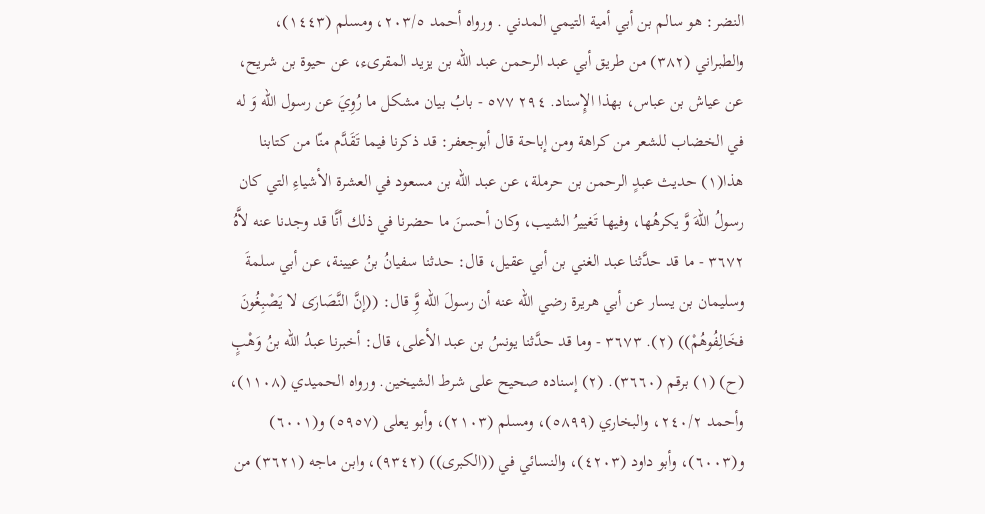النضر: هو سالم بن أبي أمية التيمي المدني . ورواه أحمد ٢٠٣/٥، ومسلم (١٤٤٣)، والطبراني (٣٨٢) من طريق أبي عبد الرحمن عبد الله بن يزيد المقرىء، عن حيوة بن شريح، عن عياش بن عباس، بهذا الإِسناد. ٢٩٤ ٥٧٧ - بابُ بيان مشكل ما رُوِيَ عن رسول الله وَ له في الخضاب للشعر من كراهة ومن إباحة قال أبوجعفر: قد ذكرنا فيما تَقَدَّم منّا من كتابنا هذا(١) حديث عبدٍ الرحمن بن حرملة، عن عبد الله بن مسعود في العشرة الأشياءِ التي كان رسولُ اللهَ وَّ يكرهُها، وفيها تَغييرُ الشيب، وكان أحسنَ ما حضرنا في ذلك أنَّا قد وجدنا عنه لاَّهُ ٣٦٧٢ - ما قد حدَّثنا عبد الغني بن أبي عقيل، قال: حدثنا سفيانُ بنُ عيينة، عن أبي سلمةَ وسليمان بن يسار عن أبي هريرة رضي الله عنه أن رسولَ الله وَِّ قال: ((إنَّ النَّصَارَى لا يَصْبِغُونَ فخَالِفُوهُمْ)) (٢). ٣٦٧٣ - وما قد حدَّثنا يونسُ بن عبد الأعلى، قال: أخبرنا عبدُ الله بنُ وَهْبٍ (ح) (١) برقم (٣٦٦٠). (٢) إسناده صحيح على شرط الشيخين. ورواه الحميدي (١١٠٨)، وأحمد ٢٤٠/٢، والبخاري (٥٨٩٩)، ومسلم (٢١٠٣)، وأبو يعلى (٥٩٥٧) و(٦٠٠١) و(٦٠٠٣)، وأبو داود (٤٢٠٣)، والنسائي في ((الكبرى)) (٩٣٤٢)، وابن ماجه (٣٦٢١) من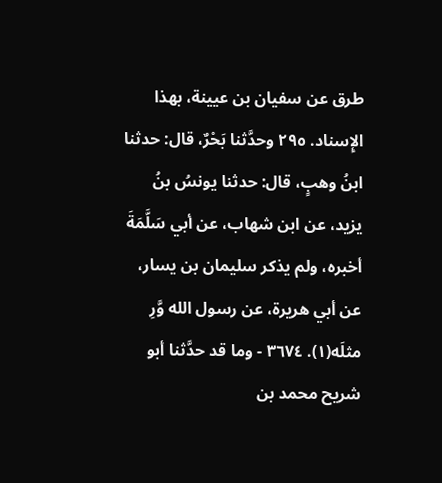طرق عن سفيان بن عيينة، بهذا الإِسناد. ٢٩٥ وحدَّثنا بَحْرٌ، قال: حدثنا ابنُ وهبٍ، قال: حدثنا يونسُ بنُ يزيد، عن ابن شهاب، عن أبي سَلَّمَةَ أخبره، ولم يذكر سليمان بن يسار، عن أبي هريرة، عن رسول الله وَّرِ مثلَه(١). ٣٦٧٤ - وما قد حدَّثنا أبو شريح محمد بن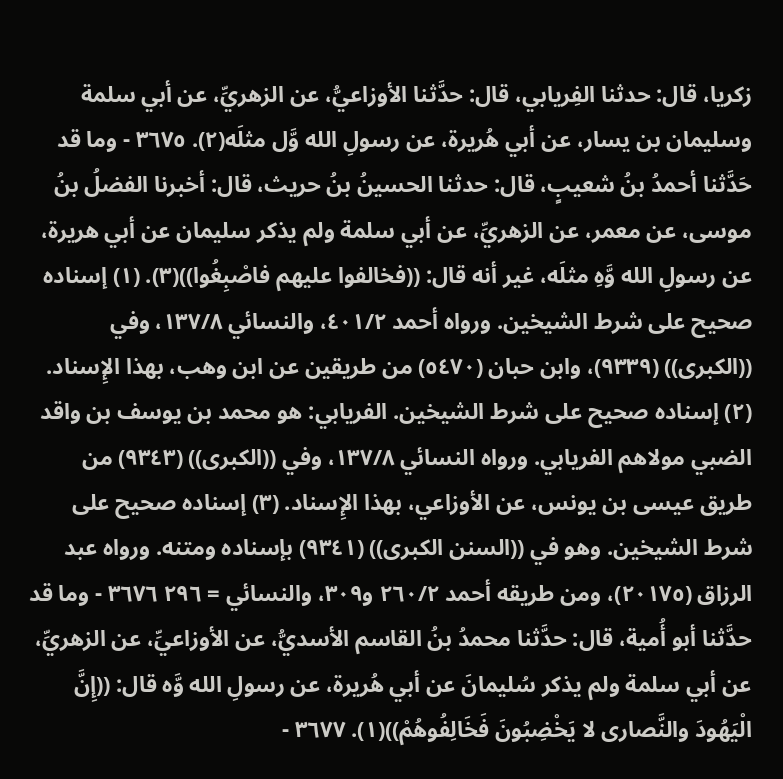زكريا، قال: حدثنا الفِريابي، قال: حدَّثنا الأوزاعيُّ، عن الزهريِّ، عن أبي سلمة وسليمان بن يسار، عن أبي هُريرة، عن رسولِ الله وَّل مثلَه(٢). ٣٦٧٥ - وما قد حَدَّثنا أحمدُ بنُ شعيبٍ، قال: حدثنا الحسينُ بنُ حريث، قال: أخبرنا الفضلُ بنُ موسى، عن معمر، عن الزهريِّ، عن أبي سلمة ولم يذكر سليمان عن أبي هريرة، عن رسولِ الله وَّهِ مثلَه، غير أنه قال: ((فخالفوا عليهم فاصْبِغُوا))(٣). (١) إسناده صحيح على شرط الشيخين. ورواه أحمد ٤٠١/٢، والنسائي ١٣٧/٨، وفي ((الكبرى)) (٩٣٣٩)، وابن حبان (٥٤٧٠) من طريقين عن ابن وهب، بهذا الإِسناد. (٢) إسناده صحيح على شرط الشيخين. الفريابي: هو محمد بن يوسف بن واقد الضبي مولاهم الفريابي. ورواه النسائي ١٣٧/٨، وفي ((الكبرى)) (٩٣٤٣) من طريق عيسى بن يونس، عن الأوزاعي، بهذا الإِسناد. (٣) إسناده صحيح على شرط الشيخين. وهو في ((السنن الكبرى)) (٩٣٤١) بإسناده ومتنه. ورواه عبد الرزاق (٢٠١٧٥)، ومن طريقه أحمد ٢٦٠/٢ و٣٠٩، والنسائي = ٢٩٦ ٣٦٧٦ - وما قد حدَّثنا أبو أُمية، قال: حدَّثنا محمدُ بنُ القاسم الأسديُّ، عن الأوزاعيِّ، عن الزهريِّ، عن أبي سلمة ولم يذكر سُليمانَ عن أبي هُريرة، عن رسولِ الله وَّه قال: ((إِنَّ الْيَهُودَ والنَّصارى لا يَخْضِبُونَ فَخَالِفُوهُمْ))(١). ٣٦٧٧ -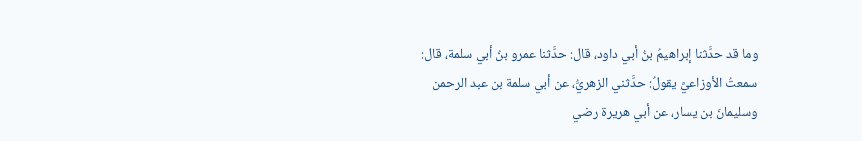وما قد حدَّثنا إبراهيمُ بنُ أبي داود، قال: حدَّثنا عمرو بنُ أبي سلمة، قال: سمعتُ الأوزاعيَّ يقولُ: حدَّثني الزهريُّ، عن أبي سلمة بن عبد الرحمن وسليمانَ بن يسار، عن أبي هريرة رضي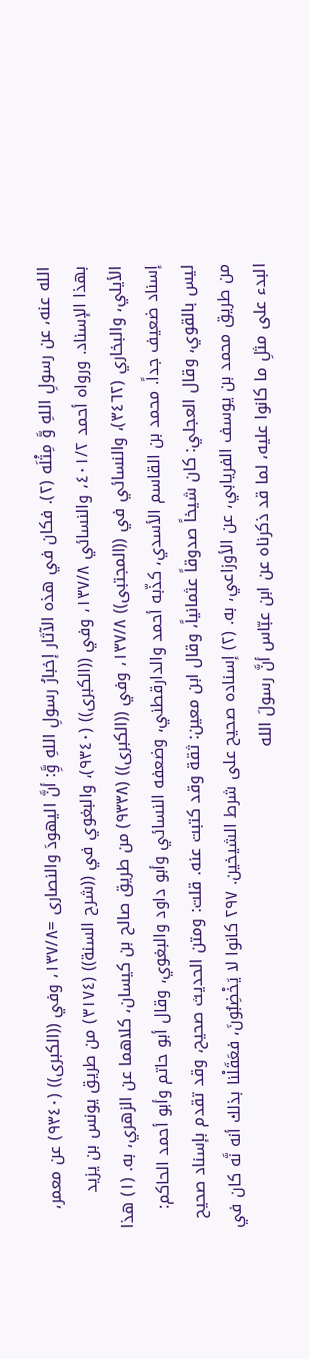الله عنه، عن رسولِ اللهِ وَّ مِثْلَه (٢). فكان في هذه الآثار إخبارُ رسولِ اللهِ وَِّ: أنَّ اليهودَ والنصارى =١٣٧/٨، وفي ((الكبرى)) (٩٣٤٠) عن معمر، بهذا الإسناد. ورواه أحمد ٤٠١/٢، والنسائي ١٣٧/٨، وفي ((الكبرى)) (٩٣٤٠)، والبغوي في ((شرح السنة)) (٣١٧٤) من طريق يونس بن يزيد الأيلي، والبخاري (٣٤٦٢)، والنسائي في ((المجتبى)) ١٣٧/٨، وفي ((الكبرى)) (٩٣٣٨) من طريق صالح بن کیسان، كلاهما عن الزهري، به. (١) هذا إسناد ضعيف جداً. محمد بن القاسم الأسدي، كذّبه أحمد والدارقطني، وضعفه النسائي وأبو داود والبغوي، وقال أبو حاتم وأبو أحمد الحاكم: ليس بالقوي، وقال العجلي: كان شيخاً صدوقاً عثمانياً، وقال ابن معين: ثقة وقد کتبت عنه. قلت: ومتن الحديث صحيح، وقد تقدم بإسناد صحيح من طريق محمد بن يوسف الفريابي، عن الأوزاعي، به. (٢) إسناده صحيح على شرط الشيخين. ٢٩٧ كانوا لا يَخْضِبُونَ، فعَقَلْنا بذلك أنه نَّه كان في البدء على مثلِ ما كانوا عليه، لما قد ذكرناه عن ابن عبّاس أنَّ رسولَ الله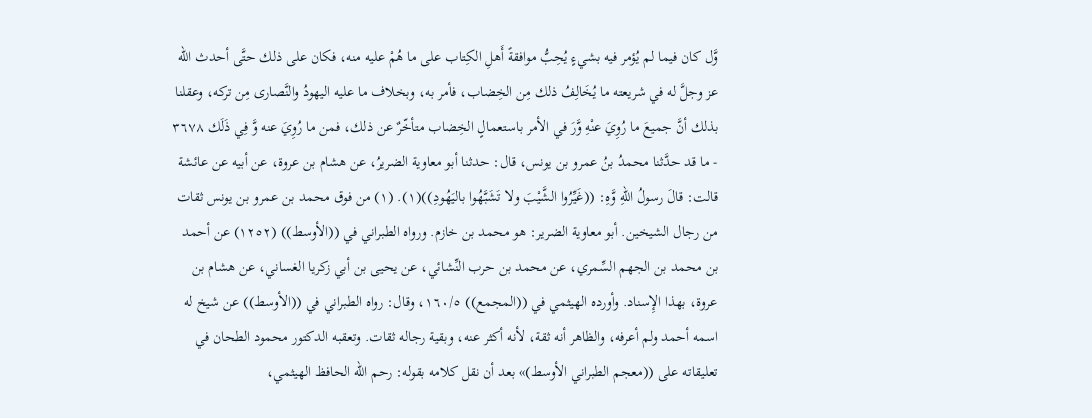وَّل كان فيما لم يُؤمر فيه بشيءٍ يُحِبُّ موافقةً أَهلِ الكِتاب على ما هُمْ عليه منه، فكان على ذلك حتَّى أحدث الله عز وجلَّ له في شريعته ما يُخَالِفُ ذلك مِن الخِضاب، فأمر به، وبخلاف ما عليه اليهودُ والنَّصارى مِن تركه، وعقلنا بذلك أنَّ جميعَ ما رُوِيَ عنْهِ وَّرَ في الأمر باستعمالٍ الخِضاب متأخّرٌ عن ذلك، فمن ما رُوِيَ عنه وَّ فِي ذَلَك ٣٦٧٨ - ما قد حدَّثنا محمدُ بنُ عمرو بن يونس، قال: حدثنا أبو معاوية الضريرُ، عن هشام بن عروة، عن أبيه عن عائشة قالت: قالَ رسولُ اللهِ وَّهِ: ((غَيِّرُوا الشَّيْبَ ولا تَشَبَّهُوا بالیَهُودِ))(١). (١) من فوق محمد بن عمرو بن يونس ثقات من رجال الشيخين. أبو معاوية الضرير: هو محمد بن خازم. ورواه الطبراني في ((الأوسط)) (١٢٥٢) عن أحمد بن محمد بن الجهم السِّمري، عن محمد بن حرب النِّشائي، عن يحيى بن أبي زكريا الغساني، عن هشام بن عروة، بهذا الإِسناد. وأورده الهيثمي في ((المجمع)) ١٦٠/٥، وقال: رواه الطبراني في ((الأوسط)) عن شيخ له اسمه أحمد ولم أعرفه، والظاهر أنه ثقة، لأنه أكثر عنه، وبقية رجاله ثقات. وتعقبه الدكتور محمود الطحان في تعليقاته على ((معجم الطبراني الأوسط)» بعد أن نقل كلامه بقوله: رحم الله الحافظ الهيثمي،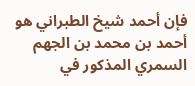فإن أحمد شيخ الطبراني هو أحمد بن محمد بن الجهم السمري المذكور في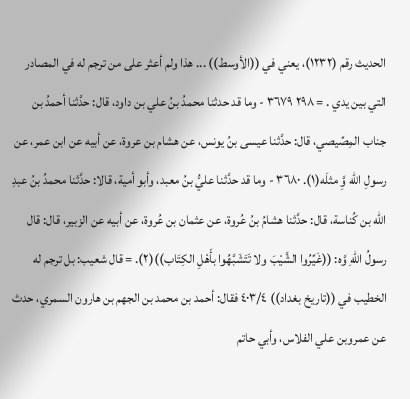الحديث رقم (١٢٣٢)، يعني في ((الأوسط)) ... هذا ولم أعثر على من ترجم له في المصادر التي بين يدي . = ٢٩٨ ٣٦٧٩ - وما قد حدثنا محمدُ بنُ علي بن داود، قال: حدَّثنا أحمدُ بن جناب المِصِّيصي، قال: حدَّثنا عيسى بنُ يونس، عن هشام بن عروة، عن أبيه عن ابن عمر، عن رسولِ الله وَِّ مثلَه(١). ٣٦٨٠ - وما قد حدَّثنا عليُّ بنُ معبد، وأبو أمية، قالا: حدَّثنا محمدُ بنُ عبدِ الله بن كُناسة، قال: حدَّثنا هشامُ بنُ عُروة، عن عثمان بن عُروة، عن أبيه عن الزبير، قال: قال رسولُ اللهِ وَّه: ((غَيِّرُوا الشَّيْبَ ولا تَتَشَبَّهُوا بأَهْلِ الكِتَاب))(٢). = قال شعيب: بل ترجم له الخطيب في ((تاريخ بغداد)) ٤٠٣/٤ فقال: أحمد بن محمد بن الجهم بن هارون السمري، حدث عن عمروبن علي الفلاس، وأبي حاتم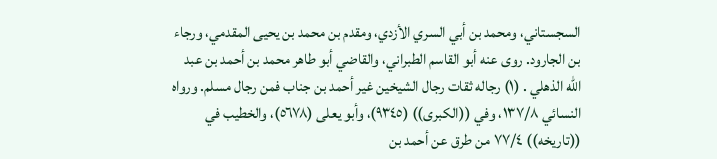السجستاني، ومحمد بن أبي السري الأزدي، ومقدم بن محمد بن يحيى المقدمي، ورجاء بن الجارود. روى عنه أبو القاسم الطبراني، والقاضي أبو طاهر محمد بن أحمد بن عبد الله الذهلي . (١) رجاله ثقات رجال الشيخين غير أحمد بن جناب فمن رجال مسلم. ورواه النسائي ١٣٧/٨، وفي ((الكبرى)) (٩٣٤٥)، وأبو يعلى (٥٦٧٨)، والخطيب في ((تاريخه)) ٧٧/٤ من طرق عن أحمد بن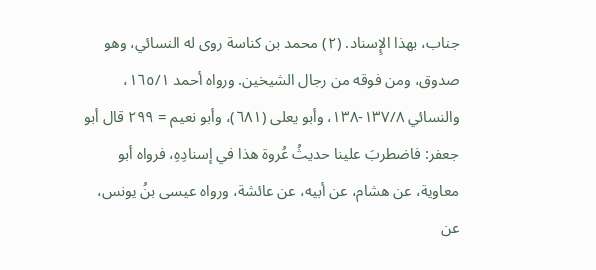جناب، بهذا الإِسناد. (٢) محمد بن كناسة روى له النسائي، وهو صدوق، ومن فوقه من رجال الشیخین. ورواه أحمد ١٦٥/١، والنسائي ١٣٧/٨-١٣٨، وأبو يعلى (٦٨١)، وأبو نعيم = ٢٩٩ قال أبو جعفر: فاضطربَ علينا حديثُ عُروة هذا في إسنادِهِ، فرواه أبو معاوية، عن هشام، عن أبيه، عن عائشة، ورواه عيسى بنُ يونس، عن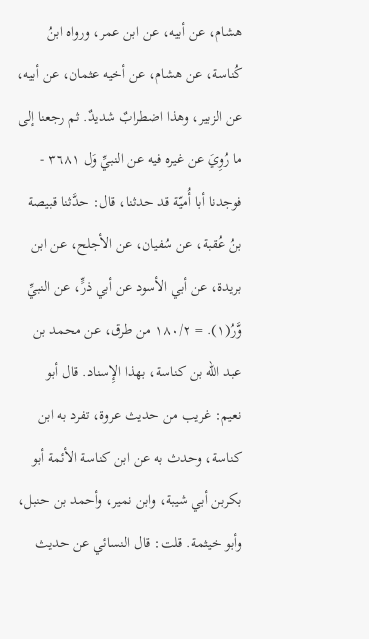هشام، عن أبيه، عن ابن عمر، ورواه ابنُ كُناسة، عن هشام، عن أخيه عثمان، عن أبيه، عن الزبير، وهذا اضطرابٌ شديدٌ. ثم رجعنا إلى ما رُوِيَ عن غيره فيه عن النبيِّ وَل ٣٦٨١ - فوجدنا أبا أُميّة قد حدثنا، قال: حدَّثنا قبيصة بنُ عُقبة، عن سُفيان، عن الأجلح، عن ابن بريدة، عن أبي الأسود عن أبي ذرٍّ، عن النبيِّ وَّرُ(١). = ١٨٠/٢ من طرق، عن محمد بن عبد الله بن كناسة، بهذا الإِسناد. قال أبو نعيم: غريب من حديث عروة، تفرد به ابن كناسة، وحدث به عن ابن كناسة الأئمة أبو بكربن أبي شيبة، وابن نمير، وأحمد بن حنبل، وأبو خيثمة. قلت: قال النسائي عن حديث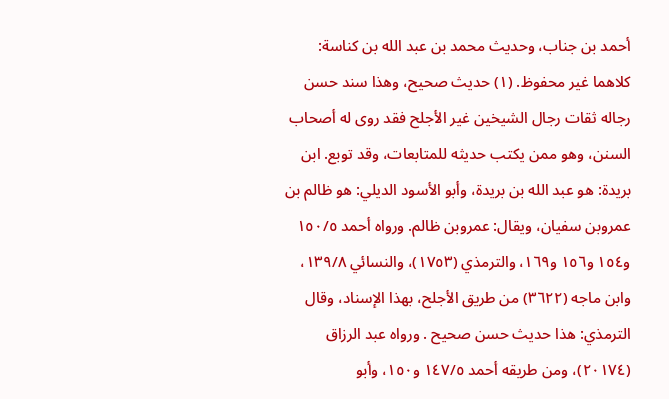أحمد بن جناب، وحديث محمد بن عبد الله بن كناسة: كلاهما غير محفوظ. (١) حديث صحيح، وهذا سند حسن رجاله ثقات رجال الشيخين غير الأجلح فقد روى له أصحاب السنن، وهو ممن يكتب حديثه للمتابعات، وقد توبع. ابن بريدة: هو عبد الله بن بريدة، وأبو الأسود الديلي: هو ظالم بن عمروبن سفيان، ويقال: عمروبن ظالم. ورواه أحمد ١٥٠/٥ و١٥٤ و١٥٦ و١٦٩، والترمذي (١٧٥٣)، والنسائي ١٣٩/٨، وابن ماجه (٣٦٢٢) من طريق الأجلح، بهذا الإسناد، وقال الترمذي: هذا حديث حسن صحيح . ورواه عبد الرزاق (٢٠١٧٤)، ومن طريقه أحمد ١٤٧/٥ و١٥٠، وأبو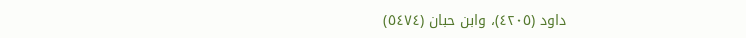داود (٤٢٠٥)، وابن حبان (٥٤٧٤)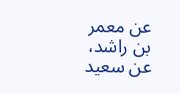عن معمر بن راشد، عن سعيد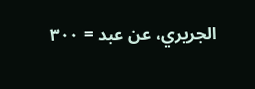الجريري، عن عبد = ٣٠٠